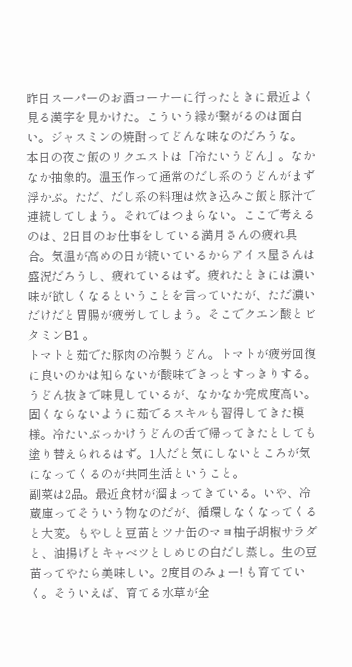昨日スーパーのお酒コーナーに行ったときに最近よく見る漢字を見かけた。こういう縁が繋がるのは面白い。ジャスミンの焼酎ってどんな味なのだろうな。
本日の夜ご飯のリクエストは「冷たいうどん」。なかなか抽象的。温玉作って通常のだし系のうどんがまず浮かぶ。ただ、だし系の料理は炊き込みご飯と豚汁で連続してしまう。それではつまらない。ここで考えるのは、2日目のお仕事をしている満月さんの疲れ具合。気温が高めの日が続いているからアイス屋さんは盛況だろうし、疲れているはず。疲れたときには濃い味が欲しくなるということを言っていたが、ただ濃いだけだと胃腸が疲労してしまう。そこでクエン酸とビタミンB1 。
トマトと茹でた豚肉の冷製うどん。トマトが疲労回復に良いのかは知らないが酸味できっとすっきりする。うどん抜きで味見しているが、なかなか完成度高い。固くならないように茹でるスキルも習得してきた模様。冷たいぶっかけうどんの舌で帰ってきたとしても塗り替えられるはず。1人だと気にしないところが気になってくるのが共同生活ということ。
副菜は2品。最近食材が溜まってきている。いや、冷蔵庫ってそういう物なのだが、循環しなくなってくると大変。もやしと豆苗とツナ缶のマヨ柚子胡椒サラダと、油揚げとキャベツとしめじの白だし蒸し。生の豆苗ってやたら美味しい。2度目のみょー! も育てていく。そういえば、育てる水草が全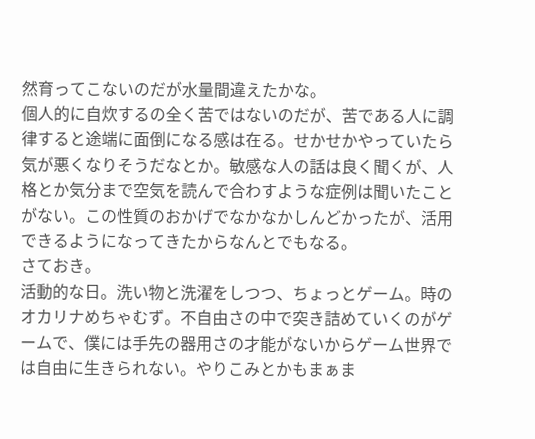然育ってこないのだが水量間違えたかな。
個人的に自炊するの全く苦ではないのだが、苦である人に調律すると途端に面倒になる感は在る。せかせかやっていたら気が悪くなりそうだなとか。敏感な人の話は良く聞くが、人格とか気分まで空気を読んで合わすような症例は聞いたことがない。この性質のおかげでなかなかしんどかったが、活用できるようになってきたからなんとでもなる。
さておき。
活動的な日。洗い物と洗濯をしつつ、ちょっとゲーム。時のオカリナめちゃむず。不自由さの中で突き詰めていくのがゲームで、僕には手先の器用さの才能がないからゲーム世界では自由に生きられない。やりこみとかもまぁま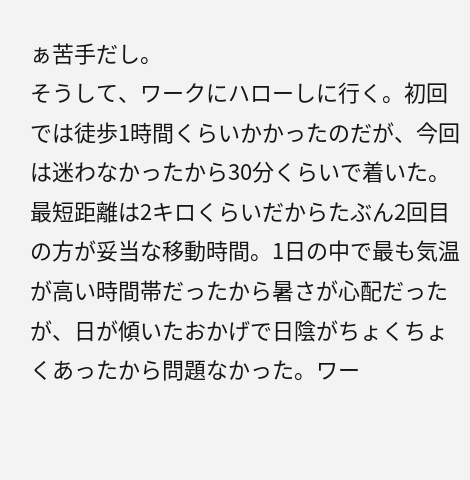ぁ苦手だし。
そうして、ワークにハローしに行く。初回では徒歩1時間くらいかかったのだが、今回は迷わなかったから30分くらいで着いた。最短距離は2キロくらいだからたぶん2回目の方が妥当な移動時間。1日の中で最も気温が高い時間帯だったから暑さが心配だったが、日が傾いたおかげで日陰がちょくちょくあったから問題なかった。ワー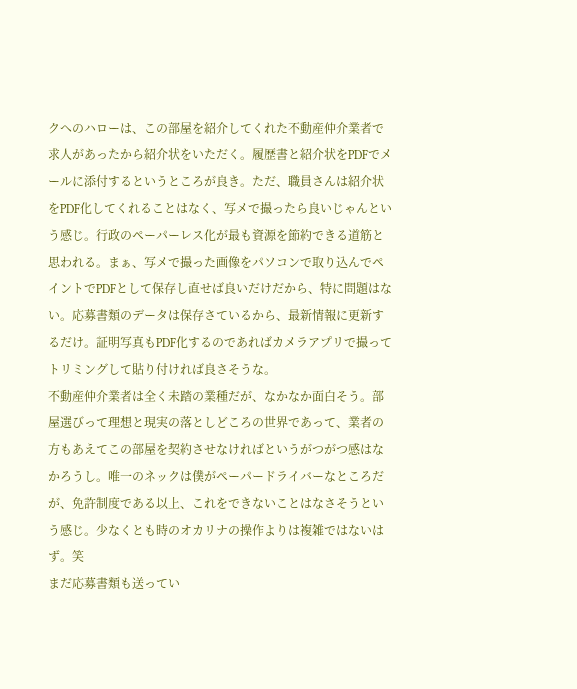クへのハローは、この部屋を紹介してくれた不動産仲介業者で求人があったから紹介状をいただく。履歴書と紹介状をPDFでメールに添付するというところが良き。ただ、職員さんは紹介状をPDF化してくれることはなく、写メで撮ったら良いじゃんという感じ。行政のペーパーレス化が最も資源を節約できる道筋と思われる。まぁ、写メで撮った画像をパソコンで取り込んでペイントでPDFとして保存し直せば良いだけだから、特に問題はない。応募書類のデータは保存さているから、最新情報に更新するだけ。証明写真もPDF化するのであればカメラアプリで撮ってトリミングして貼り付ければ良さそうな。
不動産仲介業者は全く未踏の業種だが、なかなか面白そう。部屋選びって理想と現実の落としどころの世界であって、業者の方もあえてこの部屋を契約させなければというがつがつ感はなかろうし。唯一のネックは僕がペーパードライバーなところだが、免許制度である以上、これをできないことはなさそうという感じ。少なくとも時のオカリナの操作よりは複雑ではないはず。笑
まだ応募書類も送ってい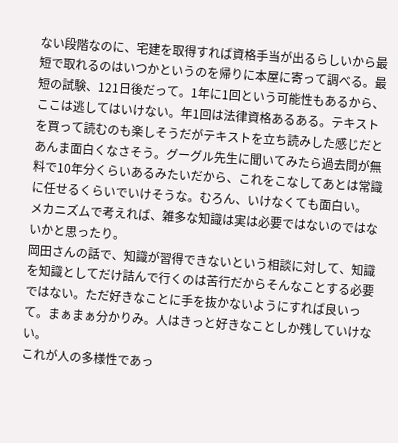ない段階なのに、宅建を取得すれば資格手当が出るらしいから最短で取れるのはいつかというのを帰りに本屋に寄って調べる。最短の試験、121日後だって。1年に1回という可能性もあるから、ここは逃してはいけない。年1回は法律資格あるある。テキストを買って読むのも楽しそうだがテキストを立ち読みした感じだとあんま面白くなさそう。グーグル先生に聞いてみたら過去問が無料で10年分くらいあるみたいだから、これをこなしてあとは常識に任せるくらいでいけそうな。むろん、いけなくても面白い。
メカニズムで考えれば、雑多な知識は実は必要ではないのではないかと思ったり。
岡田さんの話で、知識が習得できないという相談に対して、知識を知識としてだけ詰んで行くのは苦行だからそんなことする必要ではない。ただ好きなことに手を抜かないようにすれば良いって。まぁまぁ分かりみ。人はきっと好きなことしか残していけない。
これが人の多様性であっ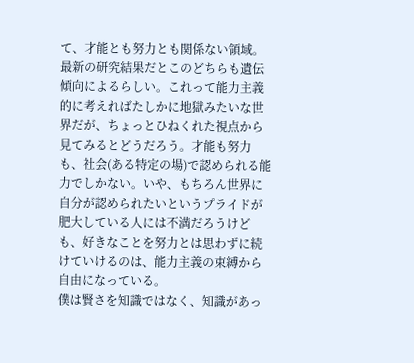て、才能とも努力とも関係ない領域。
最新の研究結果だとこのどちらも遺伝傾向によるらしい。これって能力主義的に考えればたしかに地獄みたいな世界だが、ちょっとひねくれた視点から見てみるとどうだろう。才能も努力も、社会(ある特定の場)で認められる能力でしかない。いや、もちろん世界に自分が認められたいというプライドが肥大している人には不満だろうけども、好きなことを努力とは思わずに続けていけるのは、能力主義の束縛から自由になっている。
僕は賢さを知識ではなく、知識があっ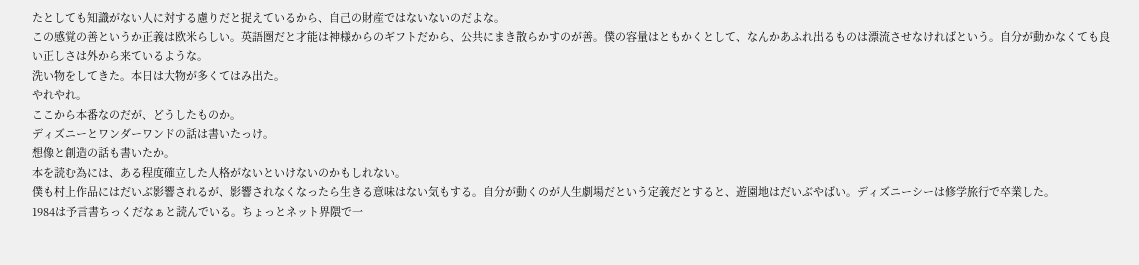たとしても知識がない人に対する慮りだと捉えているから、自己の財産ではないないのだよな。
この感覚の善というか正義は欧米らしい。英語圏だと才能は神様からのギフトだから、公共にまき散らかすのが善。僕の容量はともかくとして、なんかあふれ出るものは漂流させなければという。自分が動かなくても良い正しさは外から来ているような。
洗い物をしてきた。本日は大物が多くてはみ出た。
やれやれ。
ここから本番なのだが、どうしたものか。
ディズニーとワンダーワンドの話は書いたっけ。
想像と創造の話も書いたか。
本を読む為には、ある程度確立した人格がないといけないのかもしれない。
僕も村上作品にはだいぶ影響されるが、影響されなくなったら生きる意味はない気もする。自分が動くのが人生劇場だという定義だとすると、遊園地はだいぶやばい。ディズニーシーは修学旅行で卒業した。
1984は予言書ちっくだなぁと読んでいる。ちょっとネット界隈で一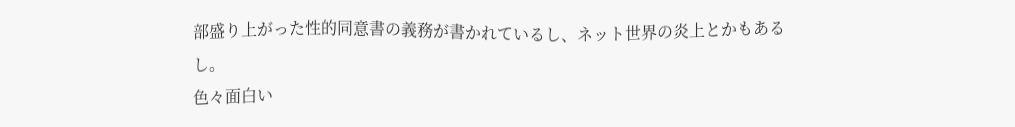部盛り上がった性的同意書の義務が書かれているし、ネット世界の炎上とかもあるし。
色々面白い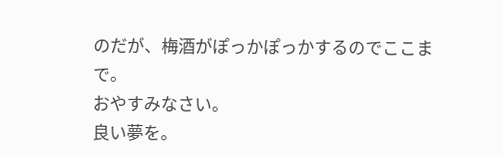のだが、梅酒がぽっかぽっかするのでここまで。
おやすみなさい。
良い夢を。